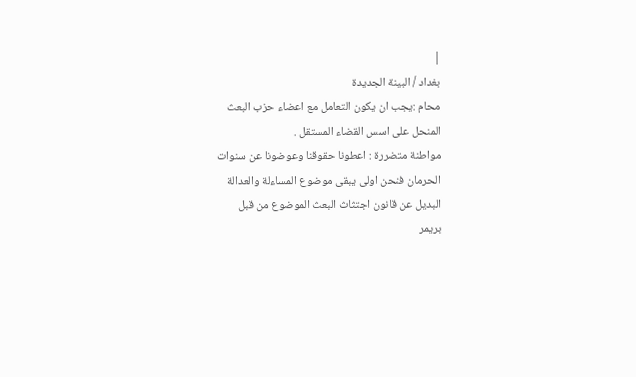|
بغداد / البينة الجديدة
محام :يجب ان يكون التعامل مع اعضاء حزب البعث
المنحل على اسس القضاء المستقل .
مواطنة متضررة : اعطونا حقوقنا وعوضونا عن سنوات
الحرمان فنحن اولى يبقى موضوع المساءلة والعدالة
البديل عن قانون اجتثاث البعث الموضوع من قبل
بريمر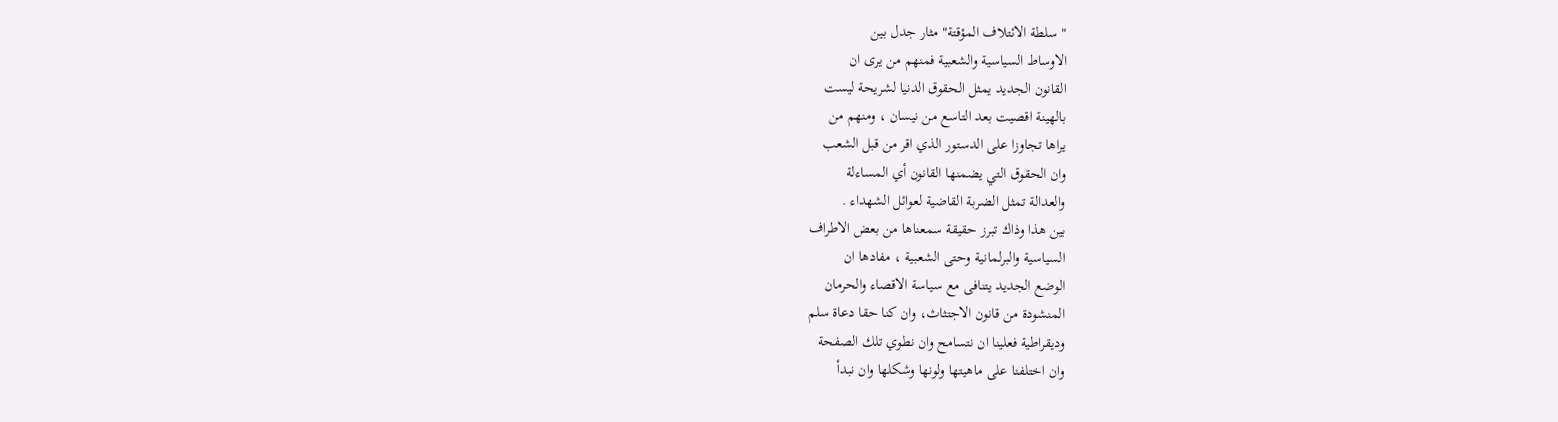" سلطة الائتلاف المؤقتة" مثار جدل بين
الاوساط السياسية والشعبية فمنهم من يرى ان
القانون الجديد يمثل الحقوق الدنيا لشريحة ليست
بالهينة اقصيت بعد التاسع من نيسان ، ومنهم من
يراها تجاوزا على الدستور الذي اقر من قبل الشعب
وان الحقوق التي يضمنها القانون أي المساءلة
والعدالة تمثل الضربة القاضية لعوائل الشهداء .
بين هذا وذاك تبرز حقيقة سمعناها من بعض الاطراف
السياسية والبرلمانية وحتى الشعبية ، مفادها ان
الوضع الجديد يتنافى مع سياسة الاقصاء والحرمان
المنشودة من قانون الاجتثاث، وان كنا حقا دعاة سلم
وديقراطية فعلينا ان نتسامح وان نطوي تلك الصفحة
وان اختلفنا على ماهيتها ولونها وشكلها وان نبدأ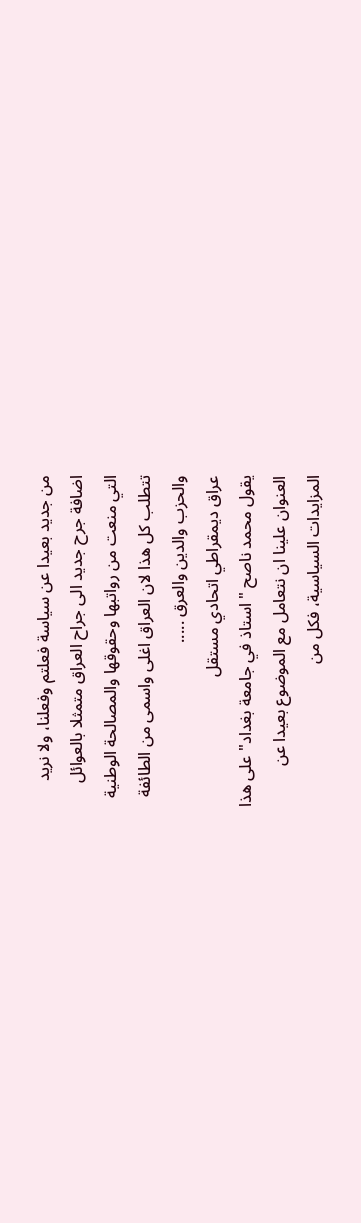من جديد بعيدا عن سياسة فعلتم وفعلنا، ولا نريد
اضافة جرح جديد الى جراح العراق متمثلا بالعوائل
التي منعت من رواتبها وحقوقها والمصالحة الوطنية
تتطلب كل هذا لان العراق اغلى واسمى من الطائفة
والحزب والدين والعرق .....
عراق ديمقراطي اتحادي مستقل
يقول محمد ناصح " استاذ في جامعة بغداد" على هذا
العنوان علينا ان نتعامل مع الموضوع بعيدا عن
المزايدات السياسية، فكل من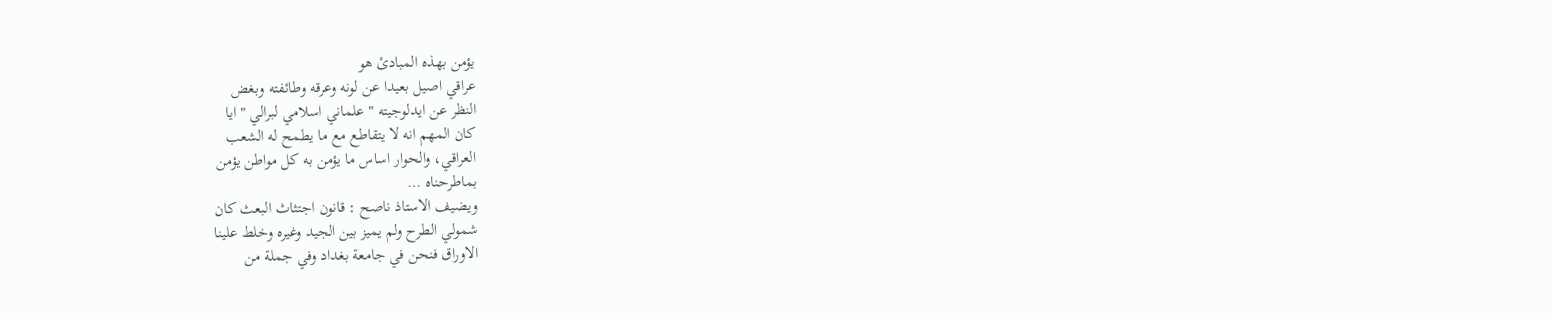يؤمن بهذه المبادئ هو
عراقي اصيل بعيدا عن لونه وعرقه وطائفته وبغض
النظر عن ايدلوجيته " علماني اسلامي لبرالي " ايا
كان المهم انه لا يتقاطع مع ما يطمح له الشعب
العراقي، والحوار اساس ما يؤمن به كل مواطن يؤمن
بماطرحناه …
ويضيف الاستاذ ناصح : قانون اجتثاث البعث كان
شمولي الطرح ولم يميز بين الجيد وغيره وخلط علينا
الاوراق فنحن في جامعة بغداد وفي جملة من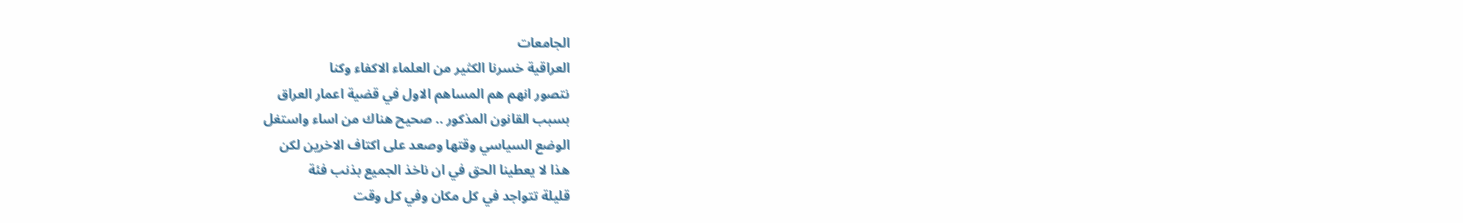الجامعات
العراقية خسرنا الكثير من العلماء الاكفاء وكنا
نتصور انهم هم المساهم الاول في قضية اعمار العراق
بسبب القانون المذكور .. صحيح هناك من اساء واستغل
الوضع السياسي وقتها وصعد على اكتاف الاخرين لكن
هذا لا يعطينا الحق في ان ناخذ الجميع بذنب فئة
قليلة تتواجد في كل مكان وفي كل وقت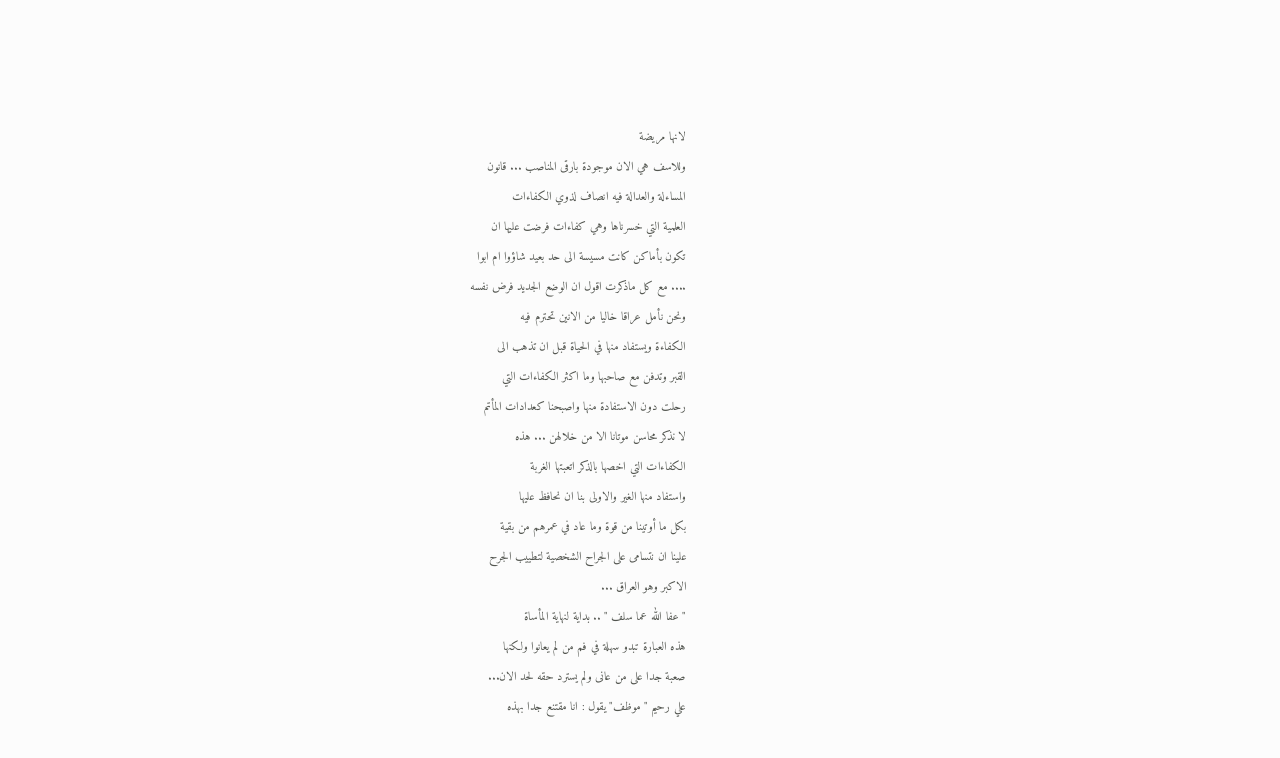لانها مريضة
وللاسف هي الان موجودة بارقى المناصب ... قانون
المساءلة والعدالة فيه انصاف لذوي الكفاءات
العلمية التي خسرناها وهي كفاءات فرضت عليها ان
تكون بأماكن كانت مسيسة الى حد بعيد شاؤوا ام ابوا
.... مع كل ماذكرت اقول ان الوضع الجديد فرض نفسه
ونحن نأمل عراقا خاليا من الانين تحترم فيه
الكفاءة ويستفاد منها في الحياة قبل ان تذهب الى
القبر وتدفن مع صاحبها وما اكثر الكفاءات التي
رحلت دون الاستفادة منها واصبحنا كعدادات المأتم
لا نذكر محاسن موتانا الا من خلالهن ... هذه
الكفاءات التي اخصها بالذكر اتعبتها الغربة
واستفاد منها الغير والاولى بنا ان نحافظ عليها
بكل ما أوتينا من قوة وما عاد في عمرهم من بقية
علينا ان نتسامى على الجراح الشخصية لتطييب الجرح
الاكبر وهو العراق ...
" عفا الله عما سلف " .. بداية لنهاية المأساة
هذه العبارة تبدو سهلة في فم من لم يعانوا ولكنها
صعبة جدا على من عانى ولم يسترد حقه لحد الان...
علي رحيم " موظف" يقول : انا مقتنع جدا بهذه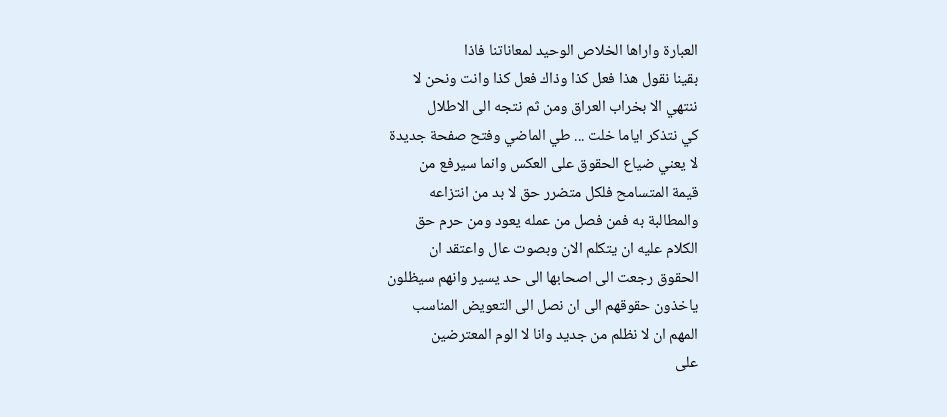العبارة واراها الخلاص الوحيد لمعاناتنا فاذا
بقينا نقول هذا فعل كذا وذاك فعل كذا وانت ونحن لا
ننتهي الا بخراب العراق ومن ثم نتجه الى الاطلال
كي نتذكر اياما خلت ... طي الماضي وفتح صفحة جديدة
لا يعني ضياع الحقوق على العكس وانما سيرفع من
قيمة المتسامح فلكل متضرر حق لا بد من انتزاعه
والمطالبة به فمن فصل من عمله يعود ومن حرم حق
الكلام عليه ان يتكلم الان وبصوت عال واعتقد ان
الحقوق رجعت الى اصحابها الى حد يسير وانهم سيظلون
ياخذون حقوقهم الى ان نصل الى التعويض المناسب
المهم ان لا نظلم من جديد وانا لا الوم المعترضين
على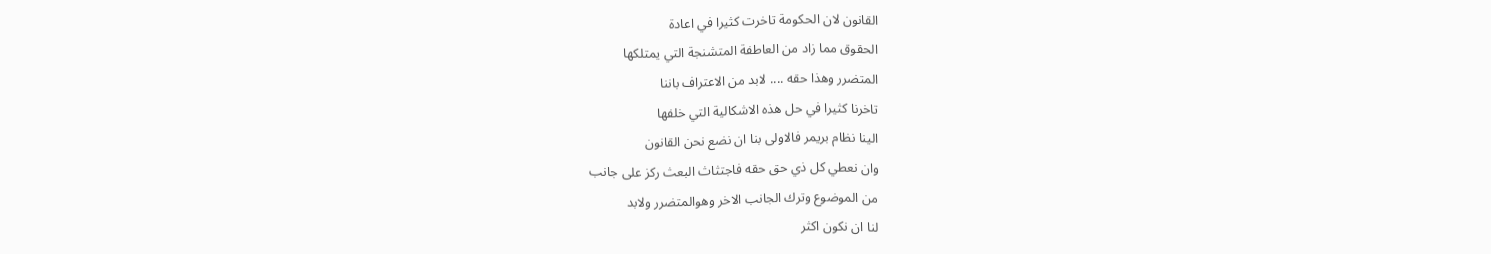القانون لان الحكومة تاخرت كثيرا في اعادة
الحقوق مما زاد من العاطفة المتشنجة التي يمتلكها
المتضرر وهذا حقه .... لابد من الاعتراف باننا
تاخرنا كثيرا في حل هذه الاشكالية التي خلفها
الينا نظام بريمر فالاولى بنا ان نضع نحن القانون
وان نعطي كل ذي حق حقه فاجتثاث البعث ركز على جانب
من الموضوع وترك الجانب الاخر وهوالمتضرر ولابد
لنا ان نكون اكثر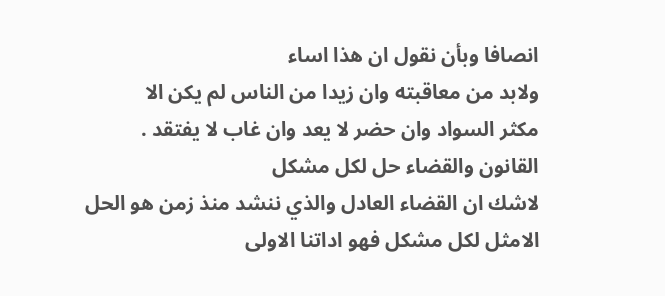انصافا وبأن نقول ان هذا اساء
ولابد من معاقبته وان زيدا من الناس لم يكن الا
مكثر السواد وان حضر لا يعد وان غاب لا يفتقد .
القانون والقضاء حل لكل مشكل
لاشك ان القضاء العادل والذي ننشد منذ زمن هو الحل
الامثل لكل مشكل فهو اداتنا الاولى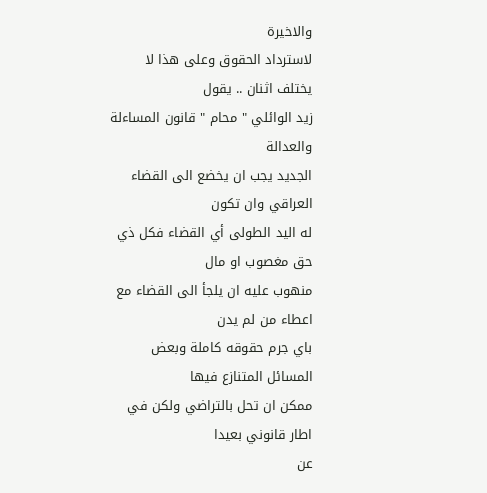والاخيرة
لاسترداد الحقوق وعلى هذا لا يختلف اثنان .. يقول
زيد الوائلي " محام " قانون المساءلة والعدالة
الجديد يجب ان يخضع الى القضاء العراقي وان تكون
له اليد الطولى أي القضاء فكل ذي حق مغصوب او مال
منهوب عليه ان يلجأ الى القضاء مع اعطاء من لم يدن
باي جرم حقوقه كاملة وبعض المسائل المتنازع فيها
ممكن ان تحل بالتراضي ولكن في اطار قانوني بعيدا
عن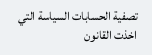تصفية الحسابات السياسة التي اخذت القانون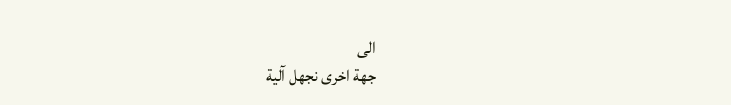الى
جهة اخرى نجهل آلية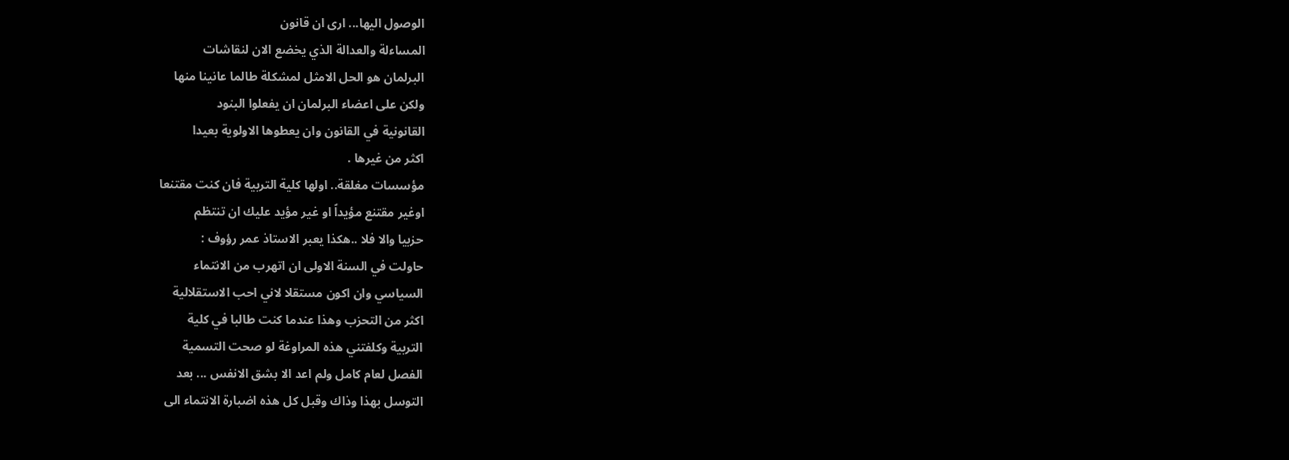الوصول اليها... ارى ان قانون
المساءلة والعدالة الذي يخضع الان لنقاشات
البرلمان هو الحل الامثل لمشكلة طالما عانينا منها
ولكن على اعضاء البرلمان ان يفعلوا البنود
القانونية في القانون وان يعطوها الاولوية بعيدا
اكثر من غيرها .
مؤسسات مغلقة.. اولها كلية التربية فان كنت مقتنعا
اوغير مقتنع مؤيداً او غير مؤيد عليك ان تنتظم
حزبيا والا فلا ..هكذا يعبر الاستاذ عمر رؤوف :
حاولت في السنة الاولى ان اتهرب من الانتماء
السياسي وان اكون مستقلا لاني احب الاستقلالية
اكثر من التحزب وهذا عندما كنت طالبا في كلية
التربية وكلفتني هذه المراوغة لو صحت التسمية
الفصل لعام كامل ولم اعد الا بشق الانفس ... بعد
التوسل بهذا وذاك وقبل كل هذه اضبارة الانتماء الى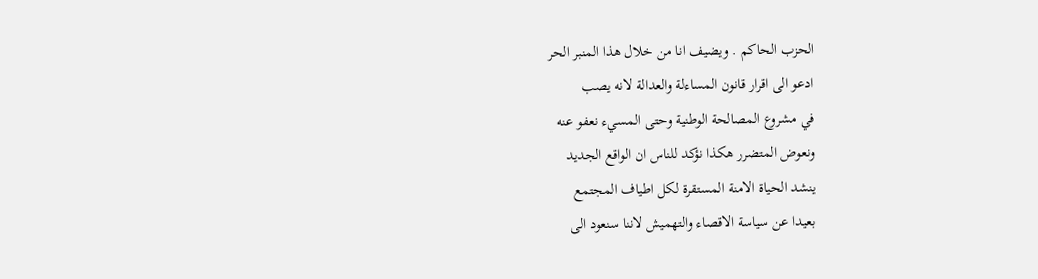الحزب الحاكم . ويضيف انا من خلال هذا المنبر الحر
ادعو الى اقرار قانون المساءلة والعدالة لانه يصب
في مشروع المصالحة الوطنية وحتى المسيء نعفو عنه
ونعوض المتضرر هكذا نؤكد للناس ان الواقع الجديد
ينشد الحياة الامنة المستقرة لكل اطياف المجتمع
بعيدا عن سياسة الاقصاء والتهميش لاننا سنعود الى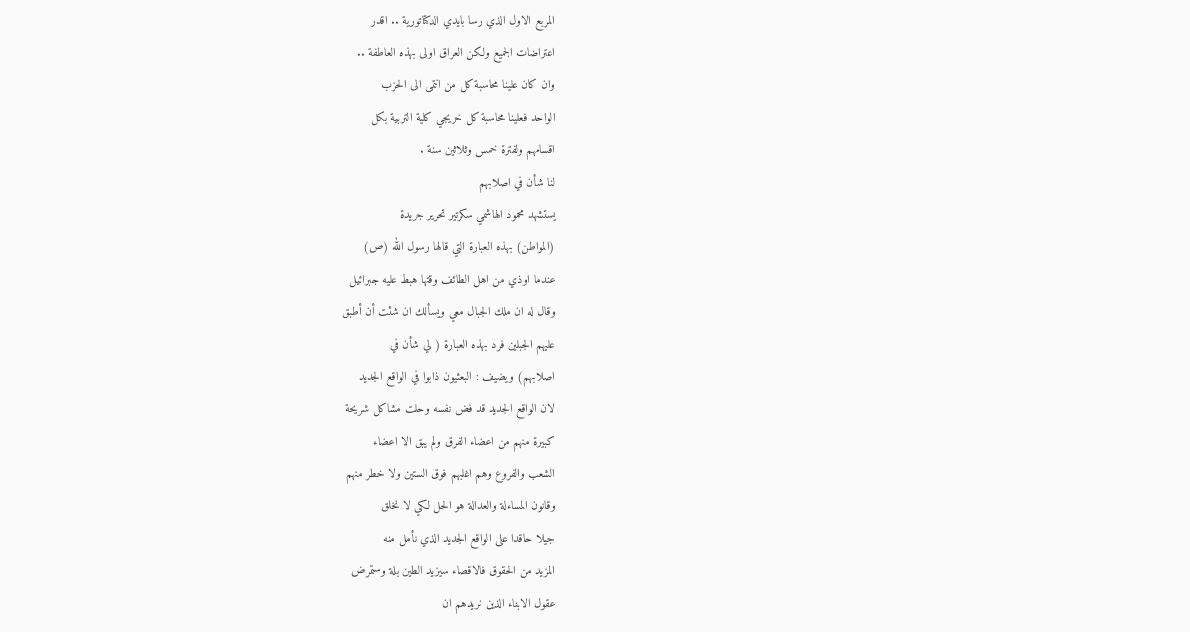المربع الاول الذي رسا بايدي الدكتاتورية .. اقدر
اعتراضات الجميع ولكن العراق اولى بهذه العاطفة ..
وان كان علينا محاسبة كل من انتمى الى الحزب
الواحد فعلينا محاسبة كل خريجي كلية التربية بكل
اقسامهم ولفترة خمس وثلاثين سنة .
لنا شأن في اصلابهم
يستشهد محمود الهاشمي سكرتير تحرير جريدة
(المواطن) بهذه العبارة التي قالها رسول الله (ص)
عندما اوذي من اهل الطائف وقتها هبط عليه جبرائيل
وقال له ان ملك الجبال معي ويسألك ان شئت أن أطبق
عليهم الجبلين فرد بهذه العبارة ( لي شأن في
اصلابهم) ويضيف : البعثيون ذابوا في الواقع الجديد
لان الواقع الجديد قد فض نفسه وحلت مشاكل شريحة
كبيرة منهم من اعضاء الفرق ولم يبق الا اعضاء
الشعب والفروع وهم اغلبهم فوق الستين ولا خطر منهم
وقانون المساءلة والعدالة هو الحل لكي لا نخلق
جيلا حاقدا على الواقع الجديد الذي نأمل منه
المزيد من الحقوق فالاقصاء سيزيد الطين بلة وستمرض
عقول الابناء الذين نريدهم ان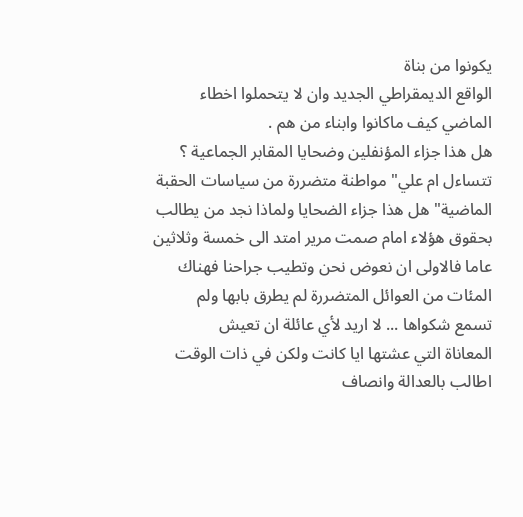يكونوا من بناة
الواقع الديمقراطي الجديد وان لا يتحملوا اخطاء
الماضي كيف ماكانوا وابناء من هم .
هل هذا جزاء المؤنفلين وضحايا المقابر الجماعية ؟
تتساءل ام علي" مواطنة متضررة من سياسات الحقبة
الماضية" هل هذا جزاء الضحايا ولماذا نجد من يطالب
بحقوق هؤلاء امام صمت مرير امتد الى خمسة وثلاثين
عاما فالاولى ان نعوض نحن وتطيب جراحنا فهناك
المئات من العوائل المتضررة لم يطرق بابها ولم
تسمع شكواها ... لا اريد لأي عائلة ان تعيش
المعاناة التي عشتها ايا كانت ولكن في ذات الوقت
اطالب بالعدالة وانصاف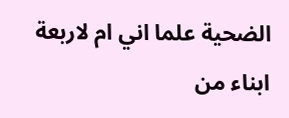الضحية علما اني ام لاربعة
ابناء من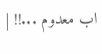اب معدوم ...!! |